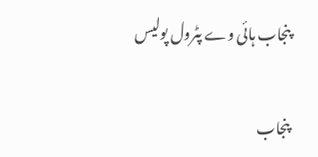پنجاب ہائی وے پٹرول پولیس

پنجاب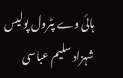ہائی وے پٹرول پولیس
شہزاد سلیم عباسی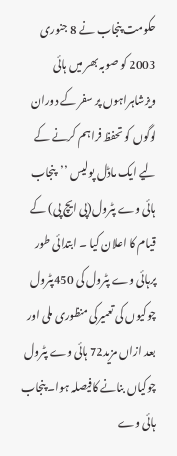حکومت پنجاب نے 8 جنوری 2003 کو صوبہ بھر میں ہائی ویزشاہراہوں پر سفر کے دوران لوگوں کو تحفظ فراہم کرنے کے لیے ایک ماڈل پولیس ’’پنجاب ہائی وے پٹرول(پی ایچ پی) کے قیام کا اعلان کیا ۔ ابتدائی طور پرہائی وے پٹرول کی 450پٹرول چوکیوں کی تعمیرکی منظوری ملی اور بعد ازاں مزید72 ہائی وے پٹرول چوکیاں بنانے کافیصلہ ہوا۔ پنجاب ہائی وے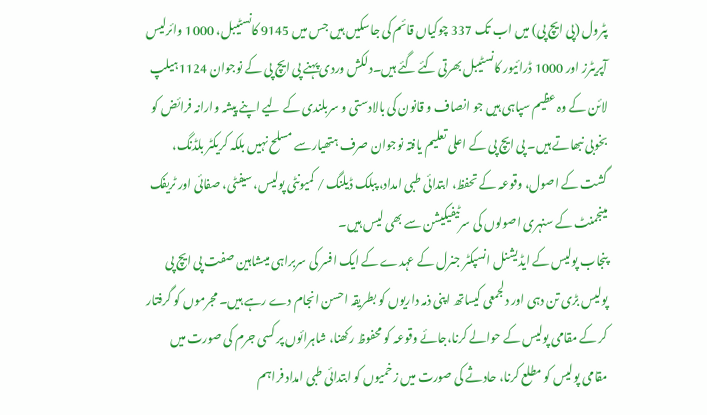پٹرول (پی ایچ پی) میں اب تک 337 چوکیاں قائم کی جاسکیں ہیں جس میں 9145 کانسٹیبل، 1000 وائرلیس آپریٹرز اور 1000 ڈرائیور کانسٹیبل بھرتی کئے گئے ہیں۔دلکش وردی پہنے پی ایچ پی کے نوجوان 1124ہیلپ لائن کے وہ عظیم سپاہی ہیں جو انصاف و قانون کی بالادستی و سربلندی کے لیے اپنے پیشہ وارانہ فرائض کو بخوبی نبھاتے ہیں۔ پی ایچ پی کے اعلی تعلیم یافتہ نوجوان صرف ہتھیارسے مسلح نہیں بلکہ کریکٹر بلڈنگ، گشت کے اصول، وقوعہ کے تحفظ، ابتدائی طبی امداد، پبلک ڈیلنگ / کمیونٹی پولیس، سیفٹی، صفائی اور ٹریفک مینجمنٹ کے سنہری اصولوں کی سرٹیفیکیشن سے بھی لیس ہیں۔
پنجاب پولیس کے ایڈیشنل انسپکٹر جنرل کے عہدے کے ایک افسر کی سربراہی میںشاہین صفت پی ایچ پی پولیس بڑی تن دہی اور دلجمعی کیساتھ اپنی ذمہ داریوں کو بطریقہ احسن انجام دے رہے ہیں۔ مجرموں کو گرفتار کر کے مقامی پولیس کے حوالے کرنا،جائے وقوعہ کو محفوظ رکھنا، شاہرائوں پر کسی جرم کی صورت میں مقامی پولیس کو مطلع کرنا، حادثے کی صورت میں زخمیوں کو ابتدائی طبی امداد فراہم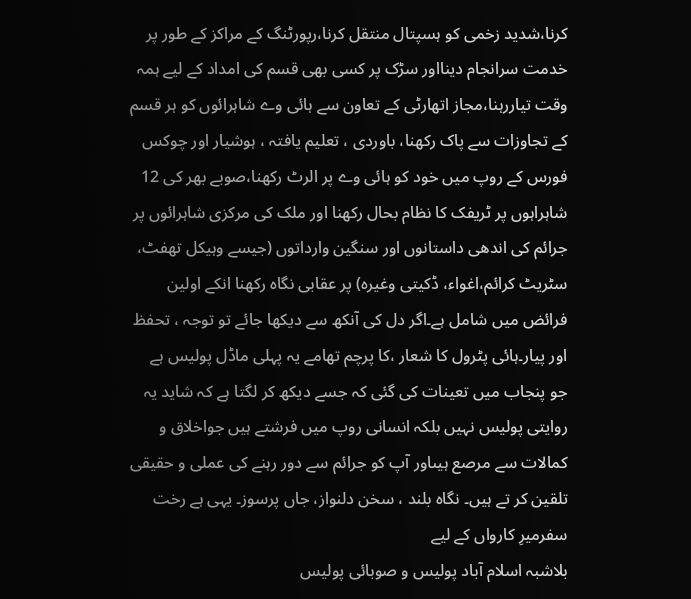کرنا،شدید زخمی کو ہسپتال منتقل کرنا،رپورٹنگ کے مراکز کے طور پر خدمت سرانجام دینااور سڑک پر کسی بھی قسم کی امداد کے لیے ہمہ وقت تیاررہنا،مجاز اتھارٹی کے تعاون سے ہائی وے شاہرائوں کو ہر قسم کے تجاوزات سے پاک رکھنا، باوردی ، تعلیم یافتہ ، ہوشیار اور چوکس فورس کے روپ میں خود کو ہائی وے پر الرٹ رکھنا،صوبے بھر کی 12 شاہراہوں پر ٹریفک کا نظام بحال رکھنا اور ملک کی مرکزی شاہرائوں پر جرائم کی اندھی داستانوں اور سنگین وارداتوں (جیسے وہیکل تھفٹ، سٹریٹ کرائم،اغواء، ڈکیتی وغیرہ) پر عقابی نگاہ رکھنا انکے اولین فرائض میں شامل ہے۔اگر دل کی آنکھ سے دیکھا جائے تو توجہ ، تحفظ اور پیار۔ہائی پٹرول کا شعار ،کا پرچم تھامے یہ پہلی ماڈل پولیس ہے جو پنجاب میں تعینات کی گئی کہ جسے دیکھ کر لگتا ہے کہ شاید یہ روایتی پولیس نہیں بلکہ انسانی روپ میں فرشتے ہیں جواخلاق و کمالات سے مرصع ہیںاور آپ کو جرائم سے دور رہنے کی عملی و حقیقی تلقین کر تے ہیں۔ نگاہ بلند ، سخن دلنواز، جاں پرسوز۔ یہی ہے رخت سفرمیرِ کارواں کے لیے
بلاشبہ اسلام آباد پولیس و صوبائی پولیس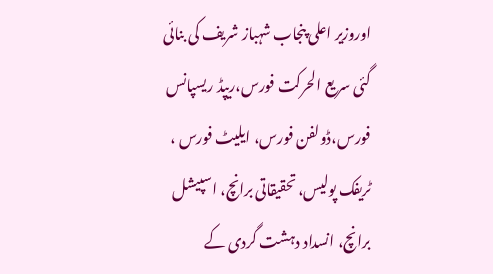اوروزیر اعلی پنجاب شہباز شریف کی بنائی گئی سریع الحرکت فورس،ریپڈ ریسپانس فورس،ڈولفن فورس، ایلیٹ فورس ، ٹریفک پولیس، تحقیقاتی برانچ، اسپیشل برانچ، انسداد دہشت گردی کے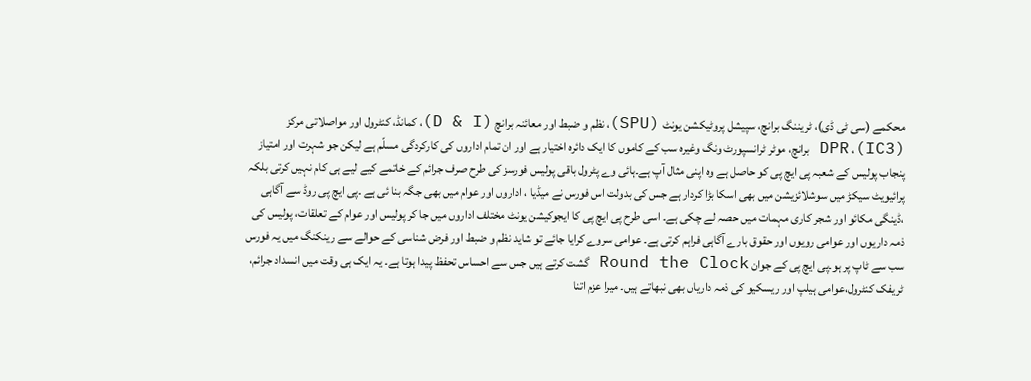محکمے (سی ٹی ڈی)، ٹریننگ برانچ، سپیشل پروٹیکشن یونٹ (SPU)، نظم و ضبط اور معائنہ برانچ (D & I)، کمانڈ، کنٹرول اور مواصلاتی مرکز (IC3)، DPR برانچ، موٹر ٹرانسپورٹ ونگ وغیرہ سب کے کاموں کا ایک دائرہ اختیار ہے اور ان تمام اداروں کی کارکردگی مسلّم ہے لیکن جو شہرت اور امتیاز پنجاب پولیس کے شعبہ پی ایچ پی کو حاصل ہے وہ اپنی مثال آپ ہے۔ہائی وے پٹرول باقی پولیس فورسز کی طرح صرف جرائم کے خاتمے کیے لیے ہی کام نہیں کرتی بلکہ پرائیویٹ سیکڑ میں سوشلائزیشن میں بھی اسکا بڑا کردار ہے جس کی بدولت اس فورس نے میڈیا ، اداروں اور عوام میں بھی جگہ بنا ئی ہے ۔پی ایچ پی روڈ سے آگاہی ،ڈینگی مکائو اور شجر کاری مہمات میں حصہ لے چکی ہے۔ اسی طرح پی ایچ پی کا ایجوکیشن یونٹ مختلف اداروں میں جا کر پولیس اور عوام کے تعلقات، پولیس کی ذمہ داریوں اور عوامی رویوں اور حقوق بارے آگاہی فراہم کرتی ہے۔ عوامی سروے کرایا جائے تو شاید نظم و ضبط اور فرض شناسی کے حوالے سے رینکنگ میں یہ فورس سب سے ٹاپ پر ہو۔پی ایچ پی کے جوان Round the Clock گشت کرتے ہیں جس سے احساس تحفظ پیدا ہوتا ہے۔ یہ ایک ہی وقت میں انسداد جرائم، ٹریفک کنٹرول،عوامی ہیلپ اور ریسکیو کی ذمہ داریاں بھی نبھاتے ہیں۔ میرا عزم اتنا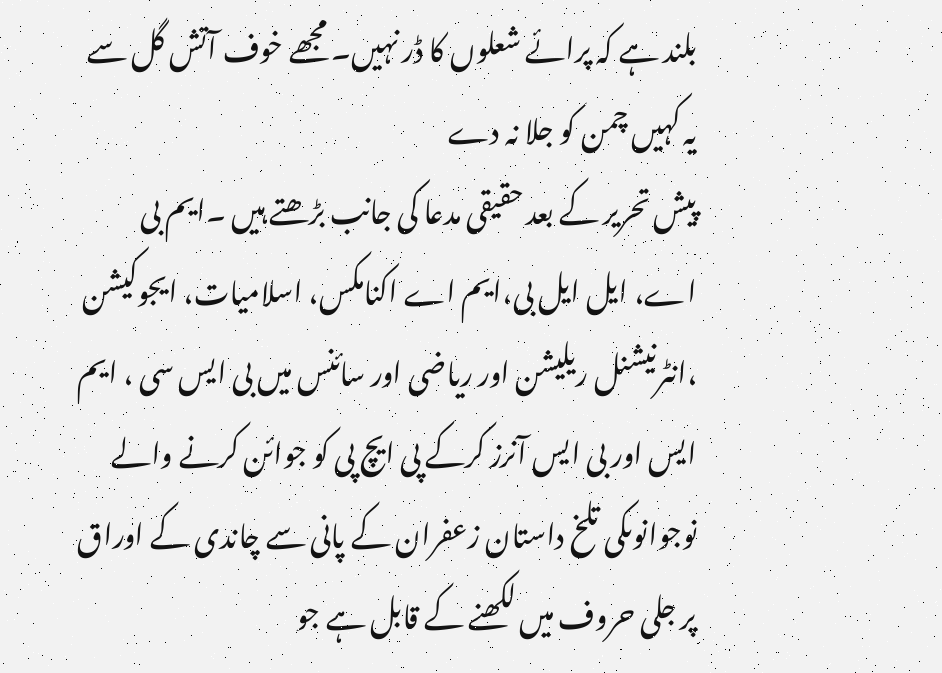بلند ہے کہ پرائے شعلوں کا ڈر نہیں۔ مجھے خوف آتش گل سے یہ کہیں چمن کو جلا نہ دے
پیش تحریر کے بعد حقیقی مدعا کی جانب بڑھتے ہیں ۔ایم بی اے، ایل ایل بی،ایم اے اکنامکس، اسلامیات، ایجوکیشن ،انٹرنیشنل ریلیشن اور ریاضی اور سائنس میں بی ایس سی ، ایم ایس اور بی ایس آنرز کرکے پی ایچ پی کو جوائن کرنے والے نوجوانوںکی تلخ داستان زعفران کے پانی سے چاندی کے اوراق پر جلی حروف میں لکھنے کے قابل ہے جو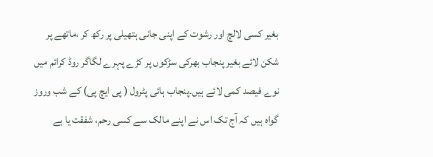بغیر کسی لالچ اور رشوت کے اپنی جانی ہتھیلی پر رکھ کر ،ماتھے پر شکن لائے بغیر پنجاب بھرکی سڑکوں پر کڑے پہرے لگاگر روڈ کرائم میں نوے فیصد کمی لائے ہیں۔پنجاب ہائی پٹرول ( پی ایچ پی) کے شب وروز گواہ ہیں کہ آج تک اس نے اپنے مالک سے کسی رحم، شفقت یا بے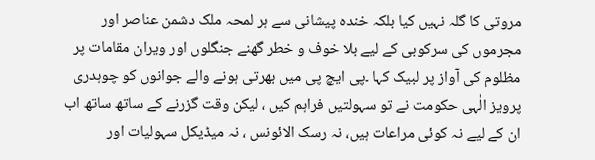مروتی کا گلہ نہیں کیا بلکہ خندہ پیشانی سے ہر لمحہ ملک دشمن عناصر اور مجرموں کی سرکوبی کے لیے بلا خوف و خطر گھنے جنگلوں اور ویران مقامات پر مظلوم کی آواز پر لبیک کہا ۔پی ایچ پی میں بھرتی ہونے والے جوانوں کو چوہدری پرویز الٰہی حکومت نے تو سہولتیں فراہم کیں ، لیکن وقت گزرنے کے ساتھ ساتھ اب ان کے لیے نہ کوئی مراعات ہیں، نہ رسک الائونس ، نہ میڈیکل سہولیات اور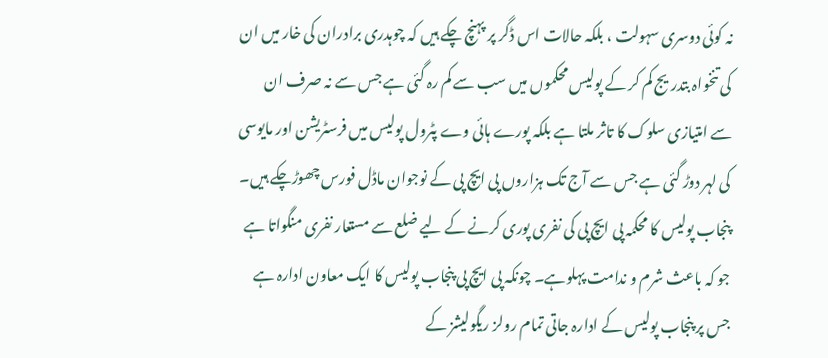نہ کوئی دوسری سہولت ، بلکہ حالات اس ڈگر پر پہنچ چکے ہیں کہ چوہدری برادران کی خار میں ان کی تنخواہ بتدریج کم کر کے پولیس محکموں میں سب سے کم رہ گئی ہے جس سے نہ صرف ان سے امتیازی سلوک کا تاثر ملتا ہے بلکہ پورے ہائی وے پٹرول پولیس میں فرسٹریشن اور مایوسی کی لہر دوڑ گئی ہے جس سے آج تک ہزاروں پی ایچ پی کے نوجوان ماڈل فورس چھوڑچکے ہیں۔ پنجاب پولیس کا محکمہ پی ایچ پی کی نفری پوری کرنے کے لیے ضلع سے مستعار نفری منگواتا ہے جو کہ باعث شرم و ندامت پہلوہے۔ چونکہ پی ایچ پی پنجاب پولیس کا ایک معاون ادارہ ہے جس پر پنجاب پولیس کے ادارہ جاتی تمام رولز ریگولیشز کے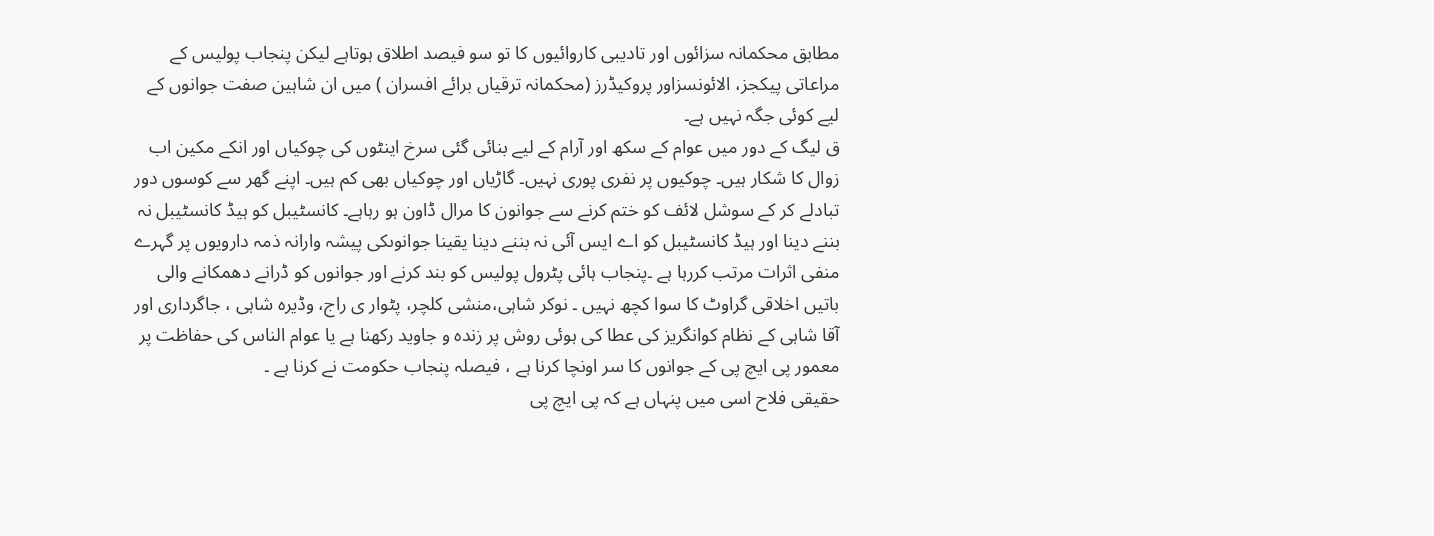مطابق محکمانہ سزائوں اور تادیبی کاروائیوں کا تو سو فیصد اطلاق ہوتاہے لیکن پنجاب پولیس کے مراعاتی پیکجز، الائونسزاور پروکیڈرز (محکمانہ ترقیاں برائے افسران ) میں ان شاہین صفت جوانوں کے لیے کوئی جگہ نہیں ہے۔
ق لیگ کے دور میں عوام کے سکھ اور آرام کے لیے بنائی گئی سرخ اینٹوں کی چوکیاں اور انکے مکین اب زوال کا شکار ہیں۔ چوکیوں پر نفری پوری نہیں۔ گاڑیاں اور چوکیاں بھی کم ہیں۔ اپنے گھر سے کوسوں دور تبادلے کر کے سوشل لائف کو ختم کرنے سے جوانون کا مرال ڈاون ہو رہاہے۔ کانسٹیبل کو ہیڈ کانسٹیبل نہ بننے دینا اور ہیڈ کانسٹیبل کو اے ایس آئی نہ بننے دینا یقینا جوانوںکی پیشہ وارانہ ذمہ دارویوں پر گہرے منفی اثرات مرتب کررہا ہے ۔پنجاب ہائی پٹرول پولیس کو بند کرنے اور جوانوں کو ڈرانے دھمکانے والی باتیں اخلاقی گراوٹ کا سوا کچھ نہیں ۔ نوکر شاہی،منشی کلچر، پٹوار ی راج، وڈیرہ شاہی ، جاگرداری اور آقا شاہی کے نظام کوانگریز کی عطا کی ہوئی روش پر زندہ و جاوید رکھنا ہے یا عوام الناس کی حفاظت پر معمور پی ایچ پی کے جوانوں کا سر اونچا کرنا ہے ، فیصلہ پنجاب حکومت نے کرنا ہے ۔
حقیقی فلاح اسی میں پنہاں ہے کہ پی ایچ پی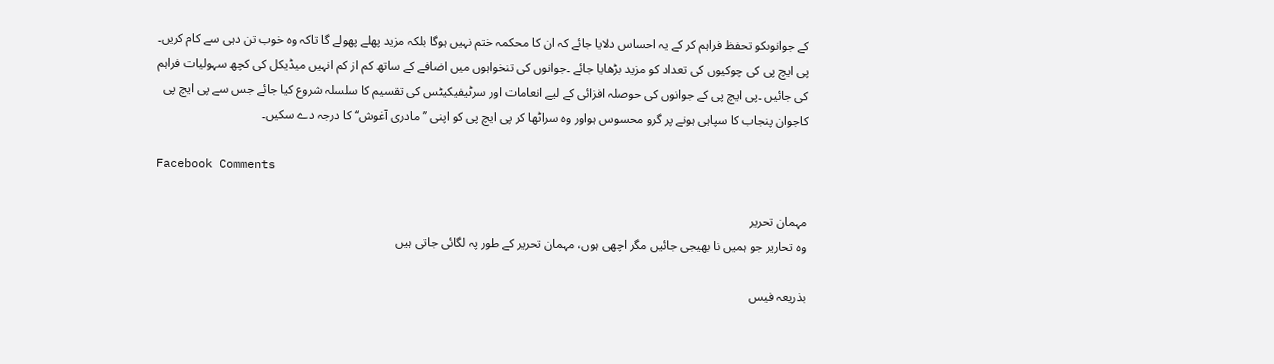کے جوانوںکو تحفظ فراہم کر کے یہ احساس دلایا جائے کہ ان کا محکمہ ختم نہیں ہوگا بلکہ مزید پھلے پھولے گا تاکہ وہ خوب تن دہی سے کام کریں۔ پی ایچ پی کی چوکیوں کی تعداد کو مزید بڑھایا جائے ۔جوانوں کی تنخواہوں میں اضافے کے ساتھ کم از کم انہیں میڈیکل کی کچھ سہولیات فراہم کی جائیں ۔پی ایچ پی کے جوانوں کی حوصلہ افزائی کے لیے انعامات اور سرٹیفیکیٹس کی تقسیم کا سلسلہ شروع کیا جائے جس سے پی ایچ پی کاجوان پنجاب کا سپاہی ہونے پر گرو محسوس ہواور وہ سراٹھا کر پی ایچ پی کو اپنی ’’مادری آغوش‘‘ کا درجہ دے سکیں۔

Facebook Comments

مہمان تحریر
وہ تحاریر جو ہمیں نا بھیجی جائیں مگر اچھی ہوں، مہمان تحریر کے طور پہ لگائی جاتی ہیں

بذریعہ فیس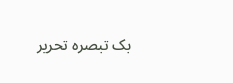بک تبصرہ تحریر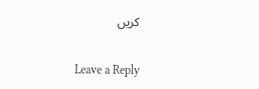کریں

Leave a Reply